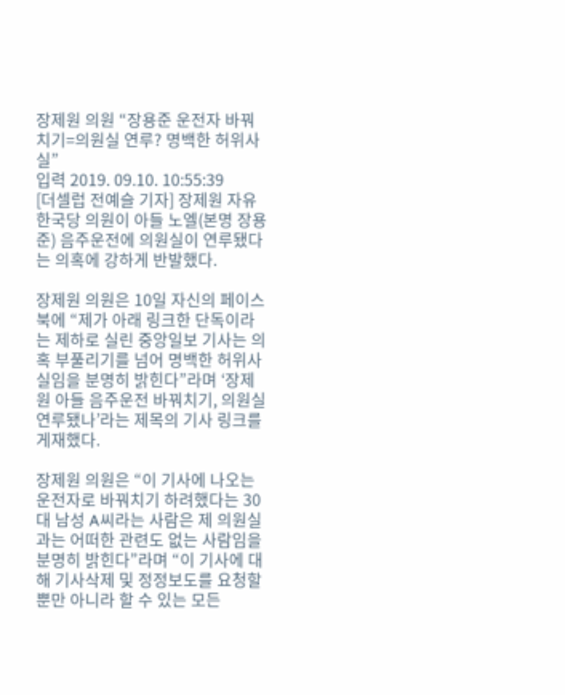장제원 의원 “장용준 운전자 바꿔치기=의원실 연루? 명백한 허위사실”
입력 2019. 09.10. 10:55:39
[더셀럽 전예슬 기자] 장제원 자유한국당 의원이 아들 노엘(본명 장용준) 음주운전에 의원실이 연루됐다는 의혹에 강하게 반발했다.

장제원 의원은 10일 자신의 페이스북에 “제가 아래 링크한 단독이라는 제하로 실린 중앙일보 기사는 의혹 부풀리기를 넘어 명백한 허위사실임을 분명히 밝힌다”라며 ‘장제원 아들 음주운전 바꿔치기, 의원실 연루됐나’라는 제목의 기사 링크를 게재했다.

장제원 의원은 “이 기사에 나오는 운전자로 바꿔치기 하려했다는 30대 남성 A씨라는 사람은 제 의원실과는 어떠한 관련도 없는 사람임을 분명히 밝힌다”라며 “이 기사에 대해 기사삭제 및 정정보도를 요청할 뿐만 아니라 할 수 있는 모든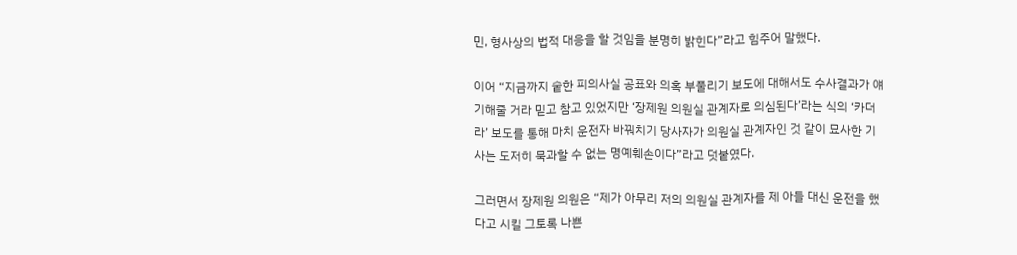민, 형사상의 법적 대응을 할 것임을 분명히 밝힌다”라고 힘주어 말했다.

이어 “지금까지 숱한 피의사실 공표와 의혹 부풀리기 보도에 대해서도 수사결과가 얘기해줄 거라 믿고 참고 있었지만 ‘장제원 의원실 관계자로 의심된다’라는 식의 ‘카더라’ 보도를 통해 마치 운전자 바꿔치기 당사자가 의원실 관계자인 것 같이 묘사한 기사는 도저히 묵과할 수 없는 명예훼손이다”라고 덧붙였다.

그러면서 장제원 의원은 “제가 아무리 저의 의원실 관계자를 제 아들 대신 운전을 했다고 시킬 그토록 나쁜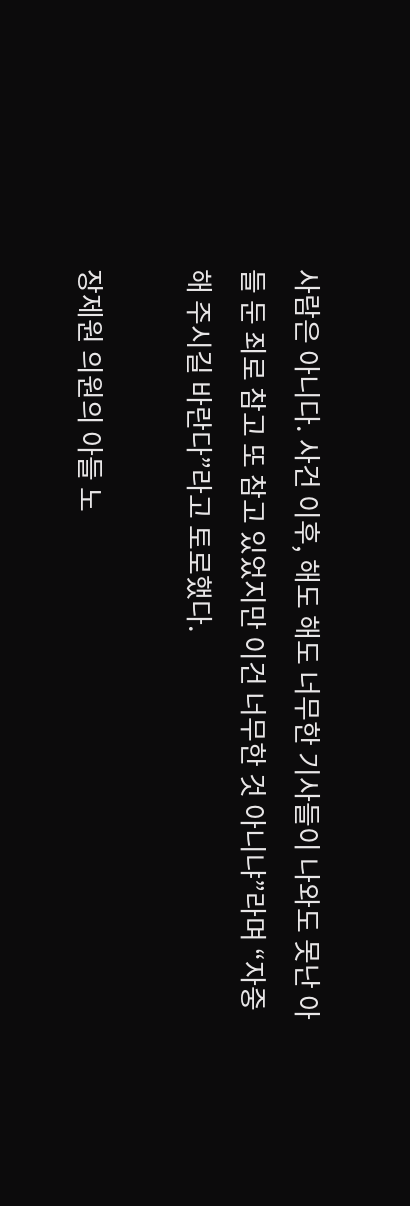사람은 아니다. 사건 이후, 해도 해도 너무한 기사들이 나와도 못난 아들 둔 죄로 참고 또 참고 있었지만 이건 너무한 것 아니냐”라며 “자중해 주시길 바란다”라고 토로했다.

장제원 의원의 아들 노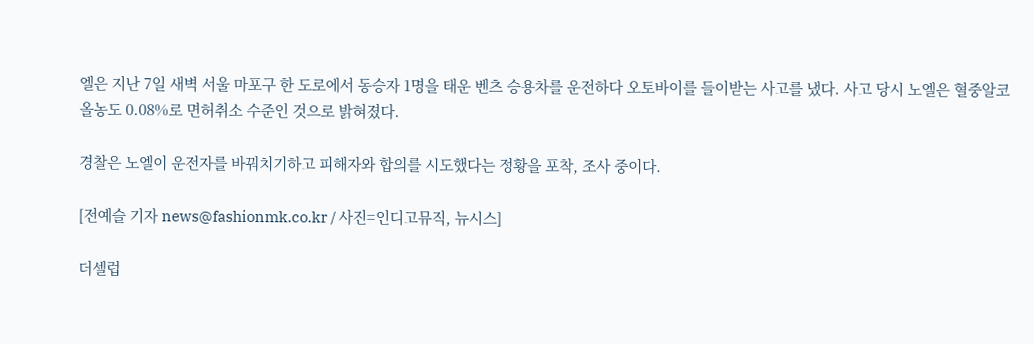엘은 지난 7일 새벽 서울 마포구 한 도로에서 동승자 1명을 태운 벤츠 승용차를 운전하다 오토바이를 들이받는 사고를 냈다. 사고 당시 노엘은 혈중알코올농도 0.08%로 면허취소 수준인 것으로 밝혀졌다.

경찰은 노엘이 운전자를 바꿔치기하고 피해자와 합의를 시도했다는 정황을 포착, 조사 중이다.

[전예슬 기자 news@fashionmk.co.kr / 사진=인디고뮤직, 뉴시스]

더셀럽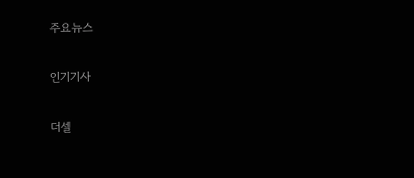주요뉴스

인기기사

더셀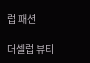럽 패션

더셀럽 뷰티